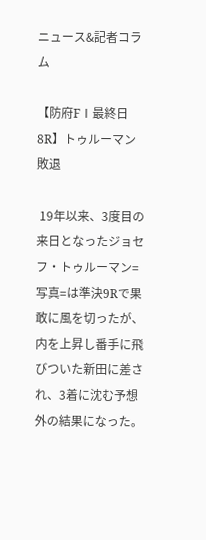ニュース&記者コラム

【防府FⅠ最終日8R】トゥルーマン敗退

 19年以来、3度目の来日となったジョセフ・トゥルーマン=写真=は準決9Rで果敢に風を切ったが、内を上昇し番手に飛びついた新田に差され、3着に沈む予想外の結果になった。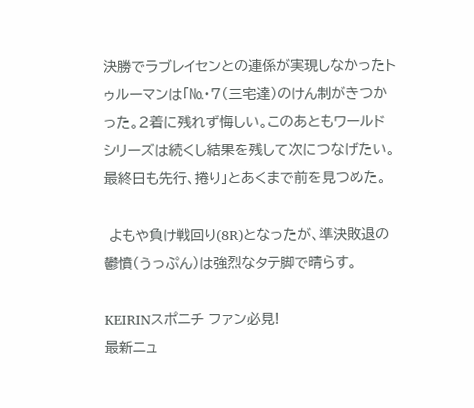決勝でラブレイセンとの連係が実現しなかったトゥルーマンは「№・7(三宅達)のけん制がきつかった。2着に残れず悔しい。このあともワールドシリーズは続くし結果を残して次につなげたい。最終日も先行、捲り」とあくまで前を見つめた。

 よもや負け戦回り(8R)となったが、準決敗退の鬱憤(うっぷん)は強烈なタテ脚で晴らす。

KEIRINスポニチ ファン必見!
最新ニュ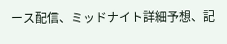ース配信、ミッドナイト詳細予想、記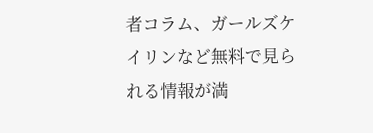者コラム、ガールズケイリンなど無料で見られる情報が満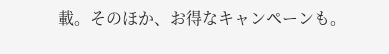載。そのほか、お得なキャンペーンも。